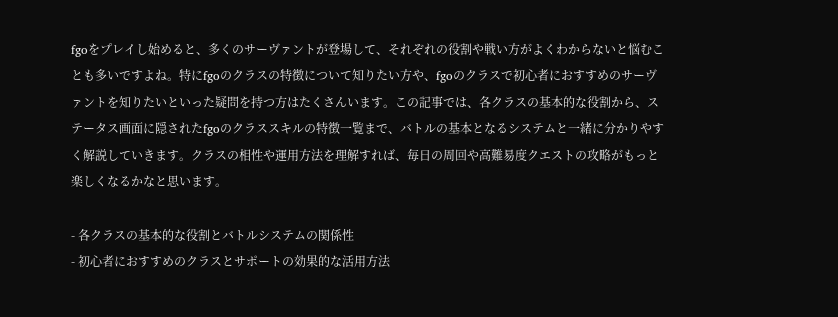fgoをプレイし始めると、多くのサーヴァントが登場して、それぞれの役割や戦い方がよくわからないと悩むことも多いですよね。特にfgoのクラスの特徴について知りたい方や、fgoのクラスで初心者におすすめのサーヴァントを知りたいといった疑問を持つ方はたくさんいます。この記事では、各クラスの基本的な役割から、ステータス画面に隠されたfgoのクラススキルの特徴一覧まで、バトルの基本となるシステムと一緒に分かりやすく解説していきます。クラスの相性や運用方法を理解すれば、毎日の周回や高難易度クエストの攻略がもっと楽しくなるかなと思います。

- 各クラスの基本的な役割とバトルシステムの関係性
- 初心者におすすめのクラスとサポートの効果的な活用方法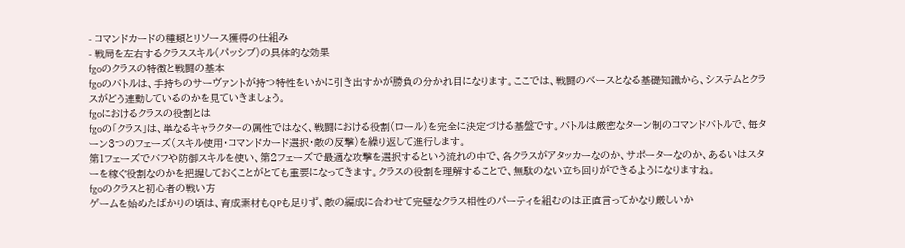- コマンドカードの種類とリソース獲得の仕組み
- 戦局を左右するクラススキル(パッシブ)の具体的な効果
fgoのクラスの特徴と戦闘の基本
fgoのバトルは、手持ちのサーヴァントが持つ特性をいかに引き出すかが勝負の分かれ目になります。ここでは、戦闘のベースとなる基礎知識から、システムとクラスがどう連動しているのかを見ていきましょう。
fgoにおけるクラスの役割とは
fgoの「クラス」は、単なるキャラクターの属性ではなく、戦闘における役割(ロール)を完全に決定づける基盤です。バトルは厳密なターン制のコマンドバトルで、毎ターン3つのフェーズ(スキル使用・コマンドカード選択・敵の反撃)を繰り返して進行します。
第1フェーズでバフや防御スキルを使い、第2フェーズで最適な攻撃を選択するという流れの中で、各クラスがアタッカーなのか、サポーターなのか、あるいはスターを稼ぐ役割なのかを把握しておくことがとても重要になってきます。クラスの役割を理解することで、無駄のない立ち回りができるようになりますね。
fgoのクラスと初心者の戦い方
ゲームを始めたばかりの頃は、育成素材もQPも足りず、敵の編成に合わせて完璧なクラス相性のパーティを組むのは正直言ってかなり厳しいか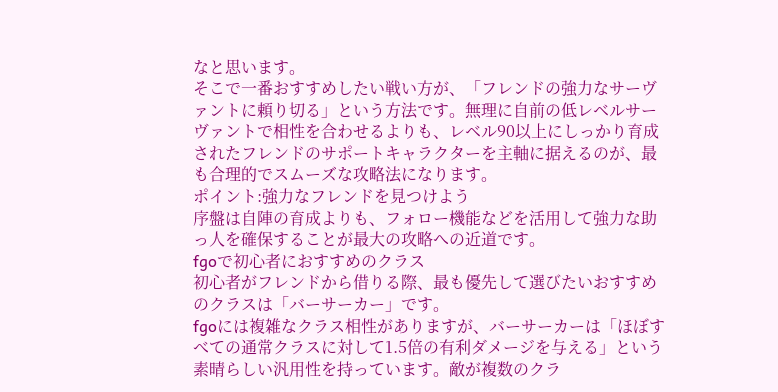なと思います。
そこで一番おすすめしたい戦い方が、「フレンドの強力なサーヴァントに頼り切る」という方法です。無理に自前の低レベルサーヴァントで相性を合わせるよりも、レベル90以上にしっかり育成されたフレンドのサポートキャラクターを主軸に据えるのが、最も合理的でスムーズな攻略法になります。
ポイント:強力なフレンドを見つけよう
序盤は自陣の育成よりも、フォロー機能などを活用して強力な助っ人を確保することが最大の攻略への近道です。
fgoで初心者におすすめのクラス
初心者がフレンドから借りる際、最も優先して選びたいおすすめのクラスは「バーサーカー」です。
fgoには複雑なクラス相性がありますが、バーサーカーは「ほぼすべての通常クラスに対して1.5倍の有利ダメージを与える」という素晴らしい汎用性を持っています。敵が複数のクラ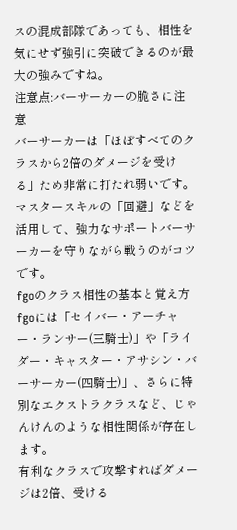スの混成部隊であっても、相性を気にせず強引に突破できるのが最大の強みですね。
注意点:バーサーカーの脆さに注意
バーサーカーは「ほぼすべてのクラスから2倍のダメージを受ける」ため非常に打たれ弱いです。マスタースキルの「回避」などを活用して、強力なサポートバーサーカーを守りながら戦うのがコツです。
fgoのクラス相性の基本と覚え方
fgoには「セイバー・アーチャー・ランサー(三騎士)」や「ライダー・キャスター・アサシン・バーサーカー(四騎士)」、さらに特別なエクストラクラスなど、じゃんけんのような相性関係が存在します。
有利なクラスで攻撃すればダメージは2倍、受ける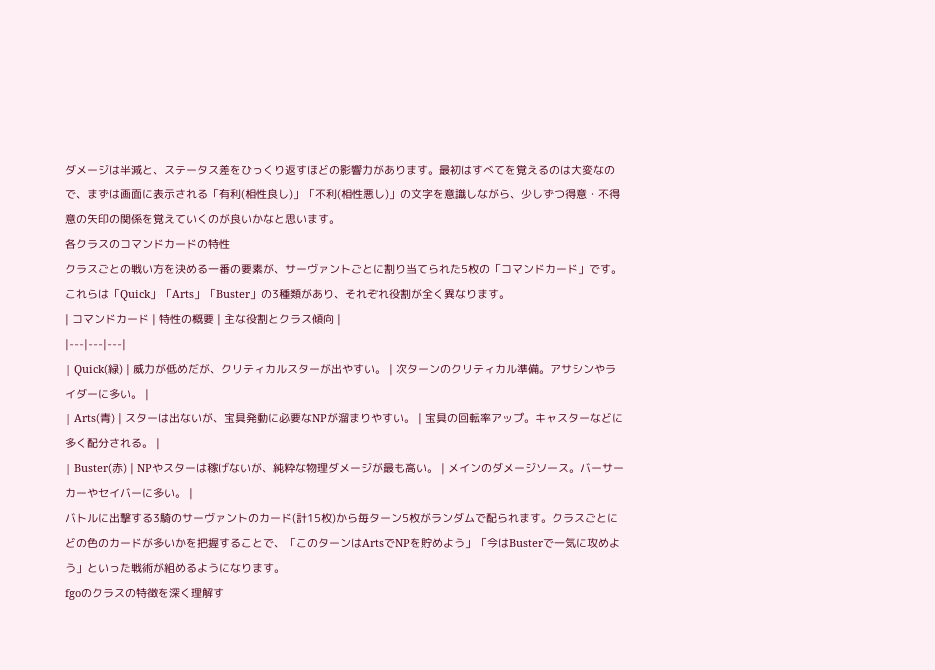ダメージは半減と、ステータス差をひっくり返すほどの影響力があります。最初はすべてを覚えるのは大変なので、まずは画面に表示される「有利(相性良し)」「不利(相性悪し)」の文字を意識しながら、少しずつ得意・不得意の矢印の関係を覚えていくのが良いかなと思います。
各クラスのコマンドカードの特性
クラスごとの戦い方を決める一番の要素が、サーヴァントごとに割り当てられた5枚の「コマンドカード」です。これらは「Quick」「Arts」「Buster」の3種類があり、それぞれ役割が全く異なります。
| コマンドカード | 特性の概要 | 主な役割とクラス傾向 |
|---|---|---|
| Quick(緑) | 威力が低めだが、クリティカルスターが出やすい。 | 次ターンのクリティカル準備。アサシンやライダーに多い。 |
| Arts(青) | スターは出ないが、宝具発動に必要なNPが溜まりやすい。 | 宝具の回転率アップ。キャスターなどに多く配分される。 |
| Buster(赤) | NPやスターは稼げないが、純粋な物理ダメージが最も高い。 | メインのダメージソース。バーサーカーやセイバーに多い。 |
バトルに出撃する3騎のサーヴァントのカード(計15枚)から毎ターン5枚がランダムで配られます。クラスごとにどの色のカードが多いかを把握することで、「このターンはArtsでNPを貯めよう」「今はBusterで一気に攻めよう」といった戦術が組めるようになります。
fgoのクラスの特徴を深く理解す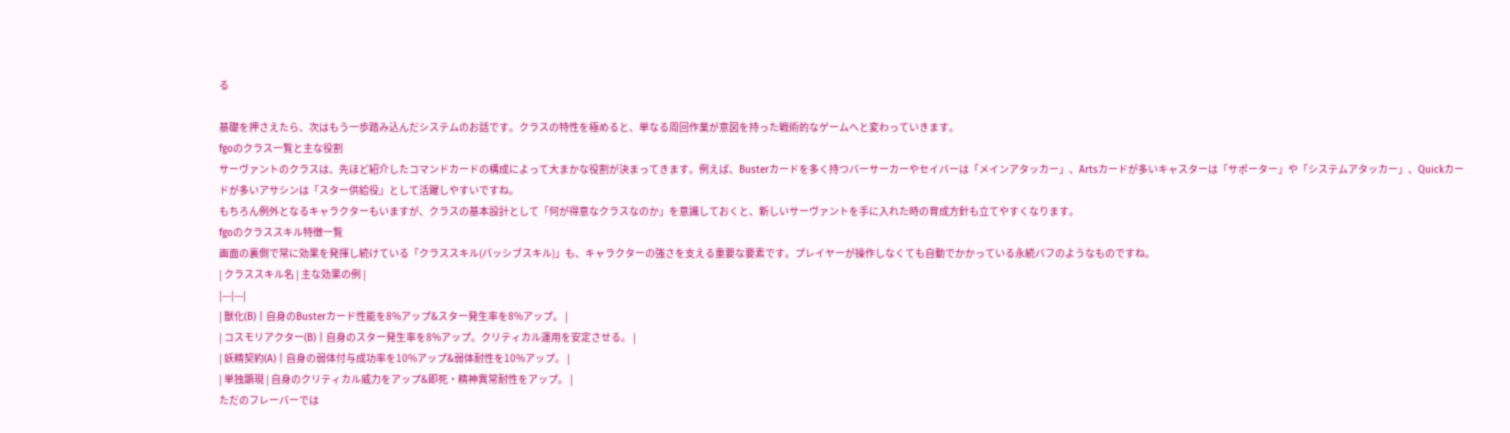る

基礎を押さえたら、次はもう一歩踏み込んだシステムのお話です。クラスの特性を極めると、単なる周回作業が意図を持った戦術的なゲームへと変わっていきます。
fgoのクラス一覧と主な役割
サーヴァントのクラスは、先ほど紹介したコマンドカードの構成によって大まかな役割が決まってきます。例えば、Busterカードを多く持つバーサーカーやセイバーは「メインアタッカー」、Artsカードが多いキャスターは「サポーター」や「システムアタッカー」、Quickカードが多いアサシンは「スター供給役」として活躍しやすいですね。
もちろん例外となるキャラクターもいますが、クラスの基本設計として「何が得意なクラスなのか」を意識しておくと、新しいサーヴァントを手に入れた時の育成方針も立てやすくなります。
fgoのクラススキル特徴一覧
画面の裏側で常に効果を発揮し続けている「クラススキル(パッシブスキル)」も、キャラクターの強さを支える重要な要素です。プレイヤーが操作しなくても自動でかかっている永続バフのようなものですね。
| クラススキル名 | 主な効果の例 |
|---|---|
| 獣化(B) | 自身のBusterカード性能を8%アップ&スター発生率を8%アップ。 |
| コスモリアクター(B) | 自身のスター発生率を8%アップ。クリティカル運用を安定させる。 |
| 妖精契約(A) | 自身の弱体付与成功率を10%アップ&弱体耐性を10%アップ。 |
| 単独顕現 | 自身のクリティカル威力をアップ&即死・精神異常耐性をアップ。 |
ただのフレーバーでは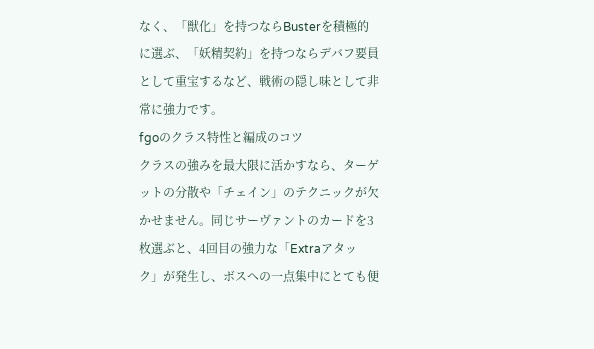なく、「獣化」を持つならBusterを積極的に選ぶ、「妖精契約」を持つならデバフ要員として重宝するなど、戦術の隠し味として非常に強力です。
fgoのクラス特性と編成のコツ
クラスの強みを最大限に活かすなら、ターゲットの分散や「チェイン」のテクニックが欠かせません。同じサーヴァントのカードを3枚選ぶと、4回目の強力な「Extraアタック」が発生し、ボスへの一点集中にとても便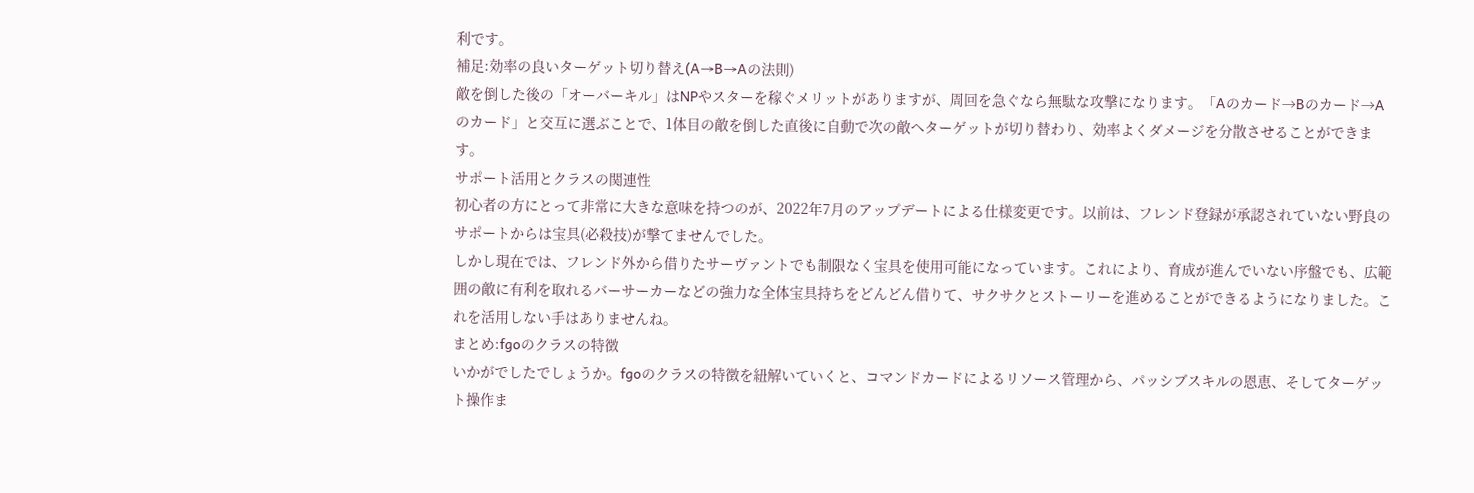利です。
補足:効率の良いターゲット切り替え(A→B→Aの法則)
敵を倒した後の「オーバーキル」はNPやスターを稼ぐメリットがありますが、周回を急ぐなら無駄な攻撃になります。「Aのカード→Bのカード→Aのカード」と交互に選ぶことで、1体目の敵を倒した直後に自動で次の敵へターゲットが切り替わり、効率よくダメージを分散させることができます。
サポート活用とクラスの関連性
初心者の方にとって非常に大きな意味を持つのが、2022年7月のアップデートによる仕様変更です。以前は、フレンド登録が承認されていない野良のサポートからは宝具(必殺技)が撃てませんでした。
しかし現在では、フレンド外から借りたサーヴァントでも制限なく宝具を使用可能になっています。これにより、育成が進んでいない序盤でも、広範囲の敵に有利を取れるバーサーカーなどの強力な全体宝具持ちをどんどん借りて、サクサクとストーリーを進めることができるようになりました。これを活用しない手はありませんね。
まとめ:fgoのクラスの特徴
いかがでしたでしょうか。fgoのクラスの特徴を紐解いていくと、コマンドカードによるリソース管理から、パッシブスキルの恩恵、そしてターゲット操作ま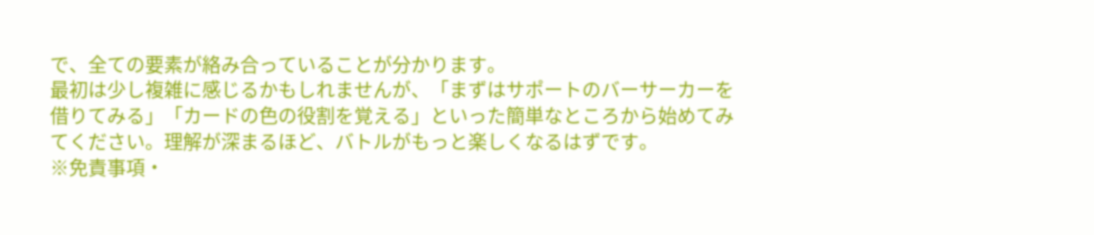で、全ての要素が絡み合っていることが分かります。
最初は少し複雑に感じるかもしれませんが、「まずはサポートのバーサーカーを借りてみる」「カードの色の役割を覚える」といった簡単なところから始めてみてください。理解が深まるほど、バトルがもっと楽しくなるはずです。
※免責事項・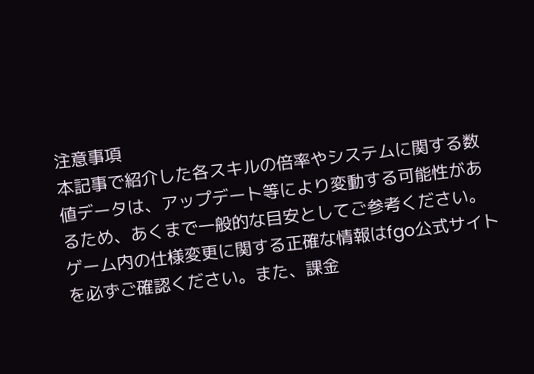注意事項
本記事で紹介した各スキルの倍率やシステムに関する数値データは、アップデート等により変動する可能性があるため、あくまで一般的な目安としてご参考ください。ゲーム内の仕様変更に関する正確な情報はfgo公式サイトを必ずご確認ください。また、課金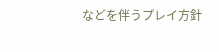などを伴うプレイ方針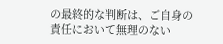の最終的な判断は、ご自身の責任において無理のない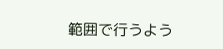範囲で行うよう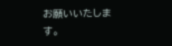お願いいたします。